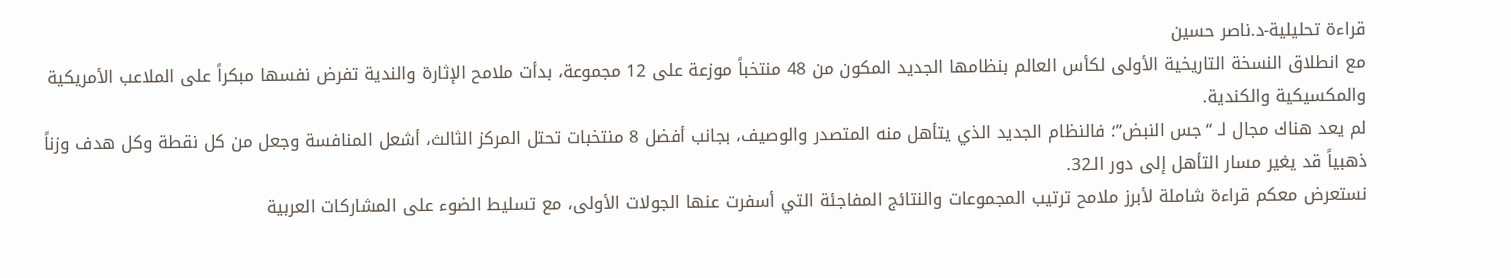قراءة تحليلية-د.ناصر حسين
مع انطلاق النسخة التاريخية الأولى لكأس العالم بنظامها الجديد المكون من 48 منتخباً موزعة على 12 مجموعة، بدأت ملامح الإثارة والندية تفرض نفسها مبكراً على الملاعب الأمريكية والمكسيكية والكندية.
لم يعد هناك مجال لـ “جس النبض”؛ فالنظام الجديد الذي يتأهل منه المتصدر والوصيف، بجانب أفضل 8 منتخبات تحتل المركز الثالث، أشعل المنافسة وجعل من كل نقطة وكل هدف وزناً ذهبياً قد يغير مسار التأهل إلى دور الـ32.
نستعرض معكم قراءة شاملة لأبرز ملامح ترتيب المجموعات والنتائج المفاجئة التي أسفرت عنها الجولات الأولى، مع تسليط الضوء على المشاركات العربية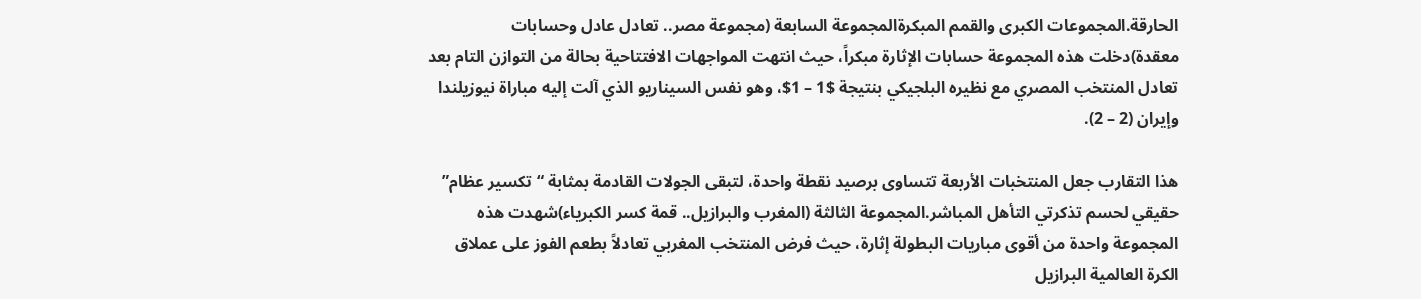الحارقة.المجموعات الكبرى والقمم المبكرةالمجموعة السابعة (مجموعة مصر.. تعادل عادل وحسابات معقدة)دخلت هذه المجموعة حسابات الإثارة مبكراً، حيث انتهت المواجهات الافتتاحية بحالة من التوازن التام بعد تعادل المنتخب المصري مع نظيره البلجيكي بنتيجة $1 – 1$، وهو نفس السيناريو الذي آلت إليه مباراة نيوزيلندا وإيران (2 – 2).

هذا التقارب جعل المنتخبات الأربعة تتساوى برصيد نقطة واحدة، لتبقى الجولات القادمة بمثابة “تكسير عظام” حقيقي لحسم تذكرتي التأهل المباشر.المجموعة الثالثة (المغرب والبرازيل.. قمة كسر الكبرياء)شهدت هذه المجموعة واحدة من أقوى مباريات البطولة إثارة، حيث فرض المنتخب المغربي تعادلاً بطعم الفوز على عملاق الكرة العالمية البرازيل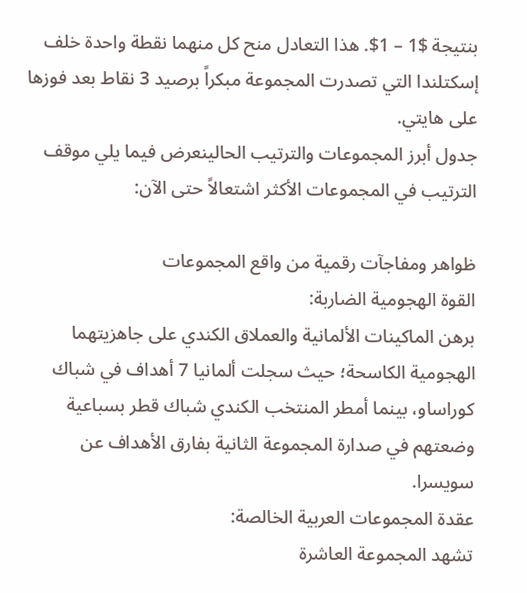بنتيجة $1 – 1$. هذا التعادل منح كل منهما نقطة واحدة خلف إسكتلندا التي تصدرت المجموعة مبكراً برصيد 3 نقاط بعد فوزها على هايتي.
جدول أبرز المجموعات والترتيب الحالينعرض فيما يلي موقف الترتيب في المجموعات الأكثر اشتعالاً حتى الآن:

ظواهر ومفاجآت رقمية من واقع المجموعات
القوة الهجومية الضاربة:
برهن الماكينات الألمانية والعملاق الكندي على جاهزيتهما الهجومية الكاسحة؛ حيث سجلت ألمانيا 7 أهداف في شباك كوراساو، بينما أمطر المنتخب الكندي شباك قطر بسباعية وضعتهم في صدارة المجموعة الثانية بفارق الأهداف عن سويسرا.
عقدة المجموعات العربية الخالصة:
تشهد المجموعة العاشرة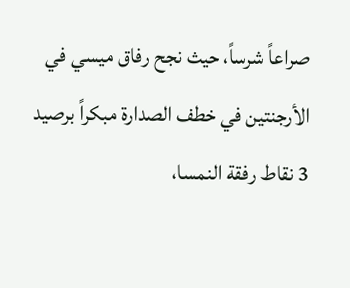صراعاً شرساً، حيث نجح رفاق ميسي في الأرجنتين في خطف الصدارة مبكراً برصيد 3 نقاط رفقة النمسا،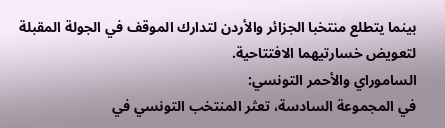بينما يتطلع منتخبا الجزائر والأردن لتدارك الموقف في الجولة المقبلة لتعويض خسارتيهما الافتتاحية.
الساموراي والأحمر التونسي:
في المجموعة السادسة، تعثر المنتخب التونسي في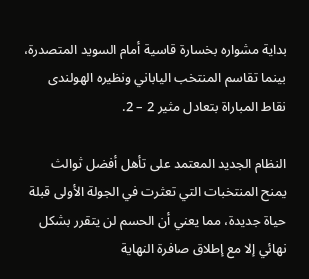بداية مشواره بخسارة قاسية أمام السويد المتصدرة، بينما تقاسم المنتخب الياباني ونظيره الهولندى نقاط المباراة بتعادل مثير 2 – 2.

النظام الجديد المعتمد على تأهل أفضل ثوالث يمنح المنتخبات التي تعثرت في الجولة الأولى قبلة حياة جديدة، مما يعني أن الحسم لن يتقرر بشكل نهائي إلا مع إطلاق صافرة النهاية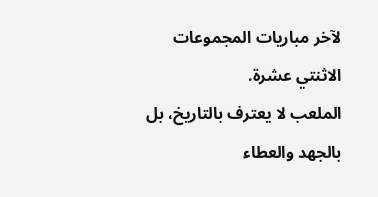لآخر مباريات المجموعات الاثنتي عشرة.
الملعب لا يعترف بالتاريخ، بل بالجهد والعطاء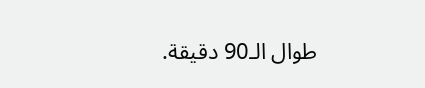طوال الـ90 دقيقة.